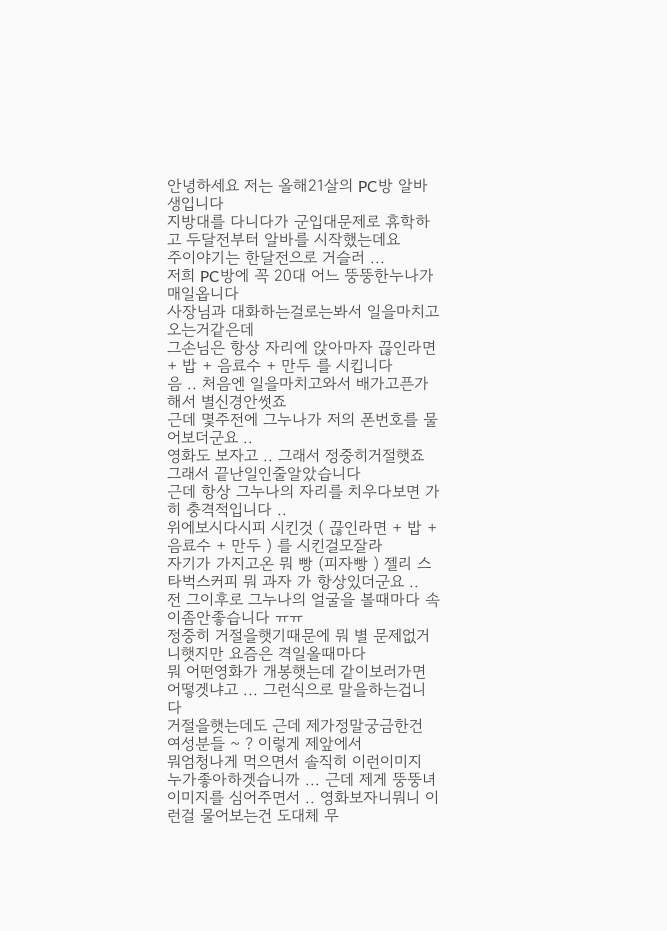안녕하세요 저는 올해21살의 PC방 알바생입니다
지방대를 다니다가 군입대문제로 휴학하고 두달전부터 알바를 시작했는데요
주이야기는 한달전으로 거슬러 ...
저희 PC방에 꼭 20대 어느 뚱뚱한누나가 매일옵니다
사장님과 대화하는걸로는봐서 일을마치고 오는거같은데
그손님은 항상 자리에 앉아마자 끊인라면 + 밥 + 음료수 + 만두 를 시킵니다
음 .. 처음엔 일을마치고와서 배가고픈가 해서 별신경안썻죠
근데 몇주전에 그누나가 저의 폰번호를 물어보더군요 ..
영화도 보자고 .. 그래서 정중히거절햇죠 그래서 끝난일인줄알았습니다
근데 항상 그누나의 자리를 치우다보면 가히 충격적입니다 ..
위에보시다시피 시킨것 ( 끊인라면 + 밥 + 음료수 + 만두 ) 를 시킨걸모잘라
자기가 가지고온 뭐 빵 (피자빵 ) 젤리 스타벅스커피 뭐 과자 가 항상있더군요 ..
전 그이후로 그누나의 얼굴을 볼때마다 속이좀안좋습니다 ㅠㅠ
정중히 거절을햇기때문에 뭐 별 문제없거니햇지만 요즘은 격일올때마다
뭐 어떤영화가 개봉햇는데 같이보러가면 어떻겟냐고 ... 그런식으로 말을하는겁니다
거절을햇는데도 근데 제가정말궁금한건 여성분들 ~ ? 이렇게 제앞에서
뭐엄청나게 먹으면서 솔직히 이런이미지 누가좋아하겟습니까 ... 근데 제게 뚱뚱녀 이미지를 심어주면서 .. 영화보자니뭐니 이런걸 물어보는건 도대체 무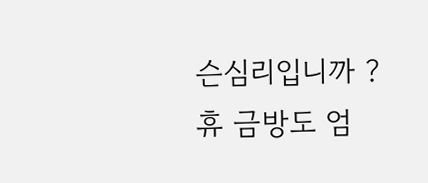슨심리입니까 ?
휴 금방도 엄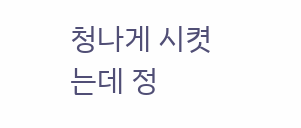청나게 시켯는데 정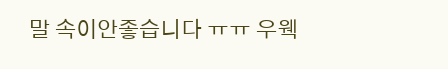말 속이안좋습니다 ㅠㅠ 우웩